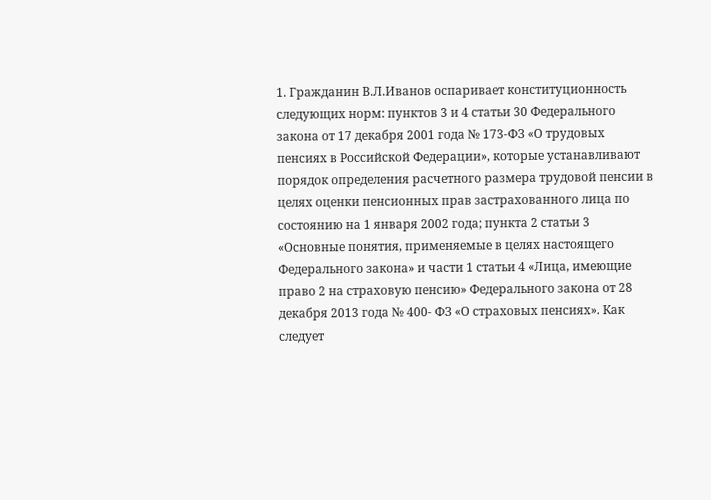1. Гражданин В.Л.Иванов оспаривает конституционность следующих норм: пунктов 3 и 4 статьи 30 Федерального закона от 17 декабря 2001 года № 173-ФЗ «О трудовых пенсиях в Российской Федерации», которые устанавливают порядок определения расчетного размера трудовой пенсии в целях оценки пенсионных прав застрахованного лица по состоянию на 1 января 2002 года; пункта 2 статьи 3 «Основные понятия, применяемые в целях настоящего Федерального закона» и части 1 статьи 4 «Лица, имеющие право 2 на страховую пенсию» Федерального закона от 28 декабря 2013 года № 400- ФЗ «О страховых пенсиях». Как следует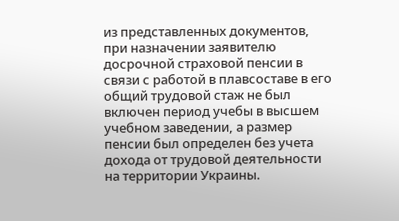из представленных документов, при назначении заявителю досрочной страховой пенсии в связи с работой в плавсоставе в его общий трудовой стаж не был включен период учебы в высшем учебном заведении, а размер пенсии был определен без учета дохода от трудовой деятельности на территории Украины.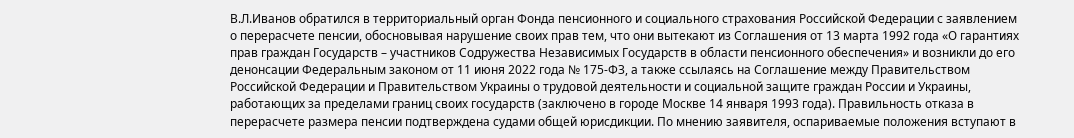В.Л.Иванов обратился в территориальный орган Фонда пенсионного и социального страхования Российской Федерации с заявлением о перерасчете пенсии, обосновывая нарушение своих прав тем, что они вытекают из Соглашения от 13 марта 1992 года «О гарантиях прав граждан Государств – участников Содружества Независимых Государств в области пенсионного обеспечения» и возникли до его денонсации Федеральным законом от 11 июня 2022 года № 175-ФЗ, а также ссылаясь на Соглашение между Правительством Российской Федерации и Правительством Украины о трудовой деятельности и социальной защите граждан России и Украины, работающих за пределами границ своих государств (заключено в городе Москве 14 января 1993 года). Правильность отказа в перерасчете размера пенсии подтверждена судами общей юрисдикции. По мнению заявителя, оспариваемые положения вступают в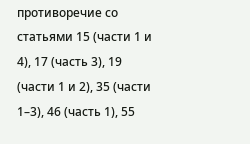противоречие со статьями 15 (части 1 и 4), 17 (часть 3), 19 (части 1 и 2), 35 (части 1–3), 46 (часть 1), 55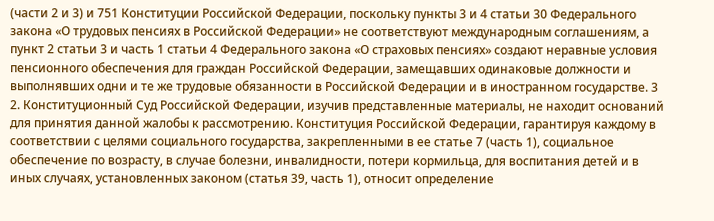(части 2 и 3) и 751 Конституции Российской Федерации, поскольку пункты 3 и 4 статьи 30 Федерального закона «О трудовых пенсиях в Российской Федерации» не соответствуют международным соглашениям, а пункт 2 статьи 3 и часть 1 статьи 4 Федерального закона «О страховых пенсиях» создают неравные условия пенсионного обеспечения для граждан Российской Федерации, замещавших одинаковые должности и выполнявших одни и те же трудовые обязанности в Российской Федерации и в иностранном государстве. 3
2. Конституционный Суд Российской Федерации, изучив представленные материалы, не находит оснований для принятия данной жалобы к рассмотрению. Конституция Российской Федерации, гарантируя каждому в соответствии с целями социального государства, закрепленными в ее статье 7 (часть 1), социальное обеспечение по возрасту, в случае болезни, инвалидности, потери кормильца, для воспитания детей и в иных случаях, установленных законом (статья 39, часть 1), относит определение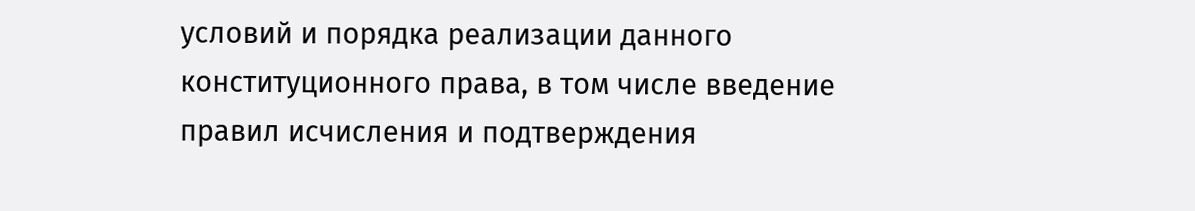условий и порядка реализации данного конституционного права, в том числе введение правил исчисления и подтверждения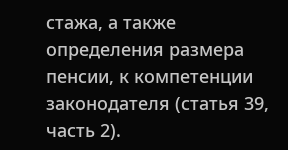стажа, а также определения размера пенсии, к компетенции законодателя (статья 39, часть 2).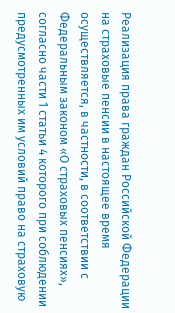Реализация права граждан Российской Федерации на страховые пенсии в настоящее время осуществляется, в частности, в соответствии с Федеральным законом «О страховых пенсиях», согласно части 1 статьи 4 которого при соблюдении предусмотренных им условий право на страховую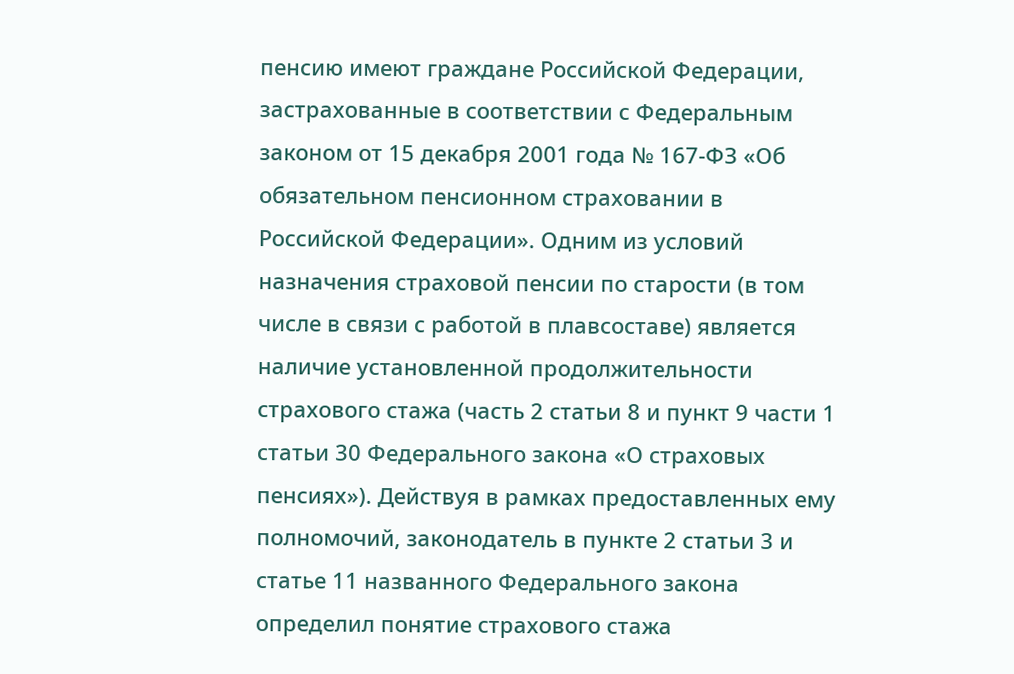пенсию имеют граждане Российской Федерации, застрахованные в соответствии с Федеральным законом от 15 декабря 2001 года № 167-ФЗ «Об обязательном пенсионном страховании в Российской Федерации». Одним из условий назначения страховой пенсии по старости (в том числе в связи с работой в плавсоставе) является наличие установленной продолжительности страхового стажа (часть 2 статьи 8 и пункт 9 части 1 статьи 30 Федерального закона «О страховых пенсиях»). Действуя в рамках предоставленных ему полномочий, законодатель в пункте 2 статьи 3 и статье 11 названного Федерального закона определил понятие страхового стажа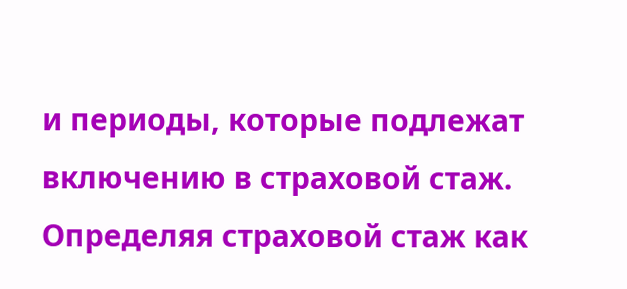и периоды, которые подлежат включению в страховой стаж. Определяя страховой стаж как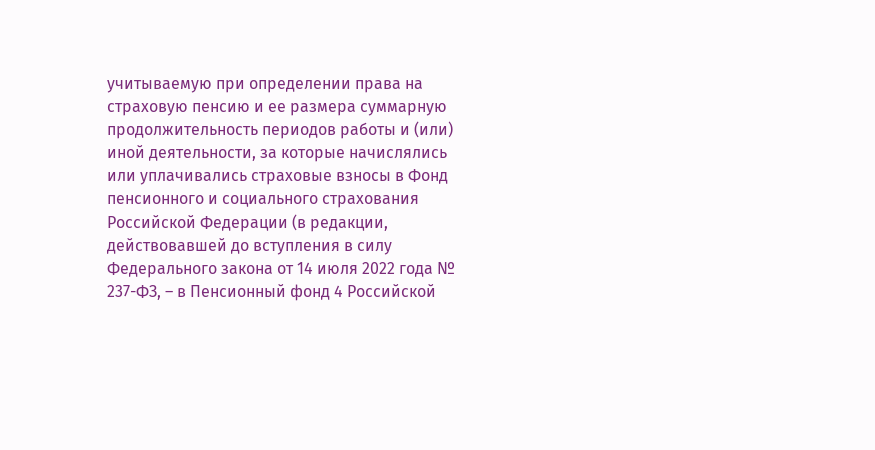учитываемую при определении права на страховую пенсию и ее размера суммарную продолжительность периодов работы и (или) иной деятельности, за которые начислялись или уплачивались страховые взносы в Фонд пенсионного и социального страхования Российской Федерации (в редакции, действовавшей до вступления в силу Федерального закона от 14 июля 2022 года № 237-ФЗ, – в Пенсионный фонд 4 Российской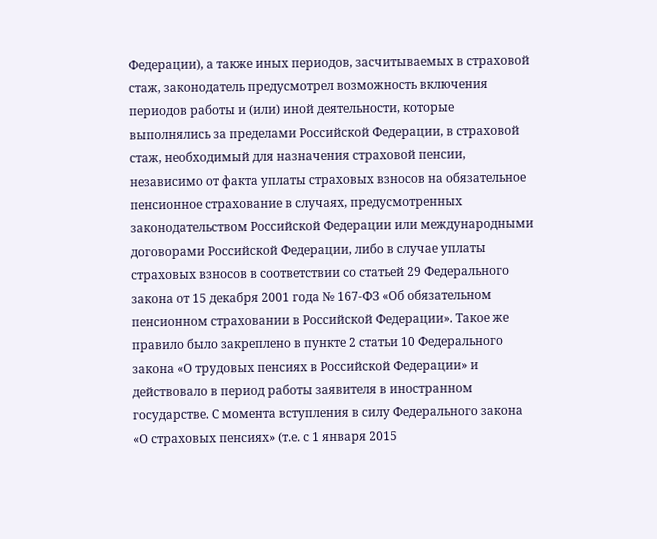Федерации), а также иных периодов, засчитываемых в страховой стаж, законодатель предусмотрел возможность включения периодов работы и (или) иной деятельности, которые выполнялись за пределами Российской Федерации, в страховой стаж, необходимый для назначения страховой пенсии, независимо от факта уплаты страховых взносов на обязательное пенсионное страхование в случаях, предусмотренных законодательством Российской Федерации или международными договорами Российской Федерации, либо в случае уплаты страховых взносов в соответствии со статьей 29 Федерального закона от 15 декабря 2001 года № 167-ФЗ «Об обязательном пенсионном страховании в Российской Федерации». Такое же правило было закреплено в пункте 2 статьи 10 Федерального закона «О трудовых пенсиях в Российской Федерации» и действовало в период работы заявителя в иностранном государстве. С момента вступления в силу Федерального закона «О страховых пенсиях» (т.е. с 1 января 2015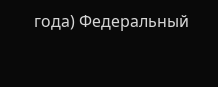года) Федеральный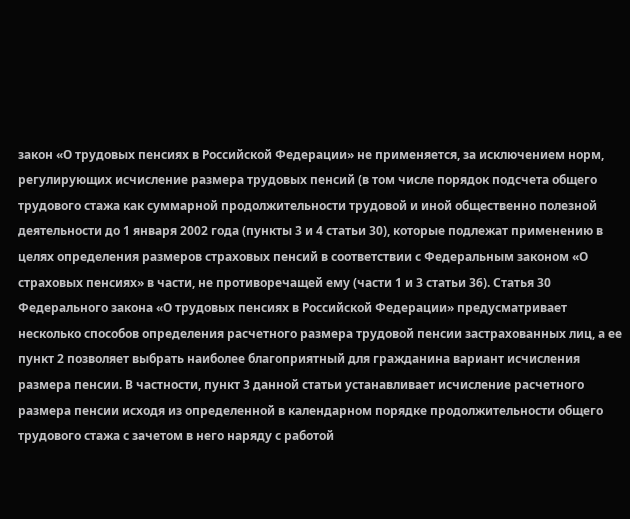закон «О трудовых пенсиях в Российской Федерации» не применяется, за исключением норм, регулирующих исчисление размера трудовых пенсий (в том числе порядок подсчета общего трудового стажа как суммарной продолжительности трудовой и иной общественно полезной деятельности до 1 января 2002 года (пункты 3 и 4 статьи 30), которые подлежат применению в целях определения размеров страховых пенсий в соответствии с Федеральным законом «О страховых пенсиях» в части, не противоречащей ему (части 1 и 3 статьи 36). Статья 30 Федерального закона «О трудовых пенсиях в Российской Федерации» предусматривает несколько способов определения расчетного размера трудовой пенсии застрахованных лиц, а ее пункт 2 позволяет выбрать наиболее благоприятный для гражданина вариант исчисления размера пенсии. В частности, пункт 3 данной статьи устанавливает исчисление расчетного размера пенсии исходя из определенной в календарном порядке продолжительности общего трудового стажа с зачетом в него наряду с работой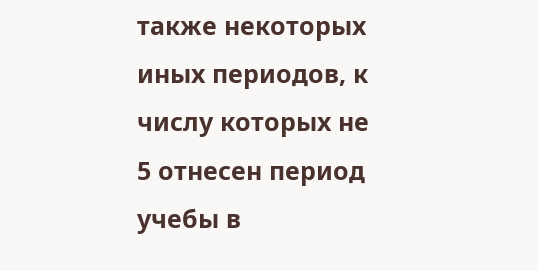также некоторых иных периодов, к числу которых не 5 отнесен период учебы в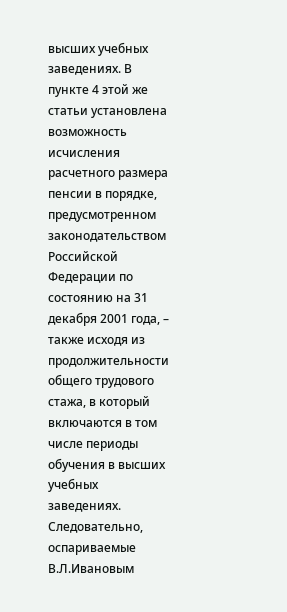высших учебных заведениях. В пункте 4 этой же статьи установлена возможность исчисления расчетного размера пенсии в порядке, предусмотренном законодательством Российской Федерации по состоянию на 31 декабря 2001 года, – также исходя из продолжительности общего трудового стажа, в который включаются в том числе периоды обучения в высших учебных заведениях. Следовательно, оспариваемые В.Л.Ивановым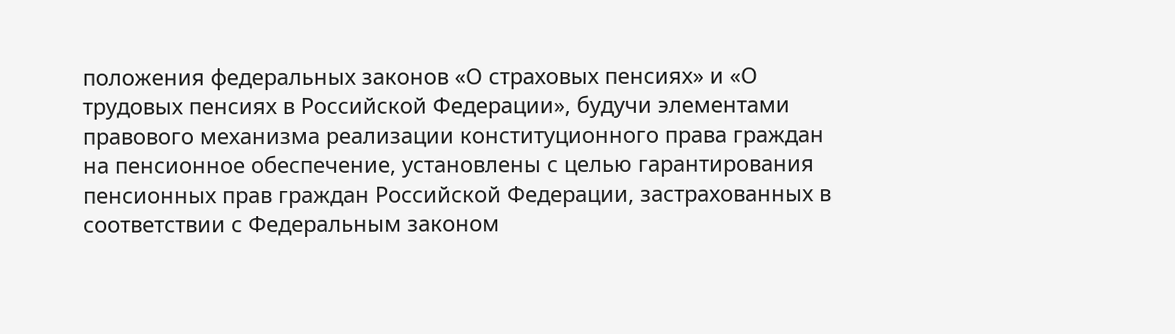положения федеральных законов «О страховых пенсиях» и «О трудовых пенсиях в Российской Федерации», будучи элементами правового механизма реализации конституционного права граждан на пенсионное обеспечение, установлены с целью гарантирования пенсионных прав граждан Российской Федерации, застрахованных в соответствии с Федеральным законом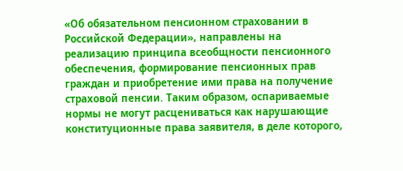«Об обязательном пенсионном страховании в Российской Федерации», направлены на реализацию принципа всеобщности пенсионного обеспечения, формирование пенсионных прав граждан и приобретение ими права на получение страховой пенсии. Таким образом, оспариваемые нормы не могут расцениваться как нарушающие конституционные права заявителя, в деле которого,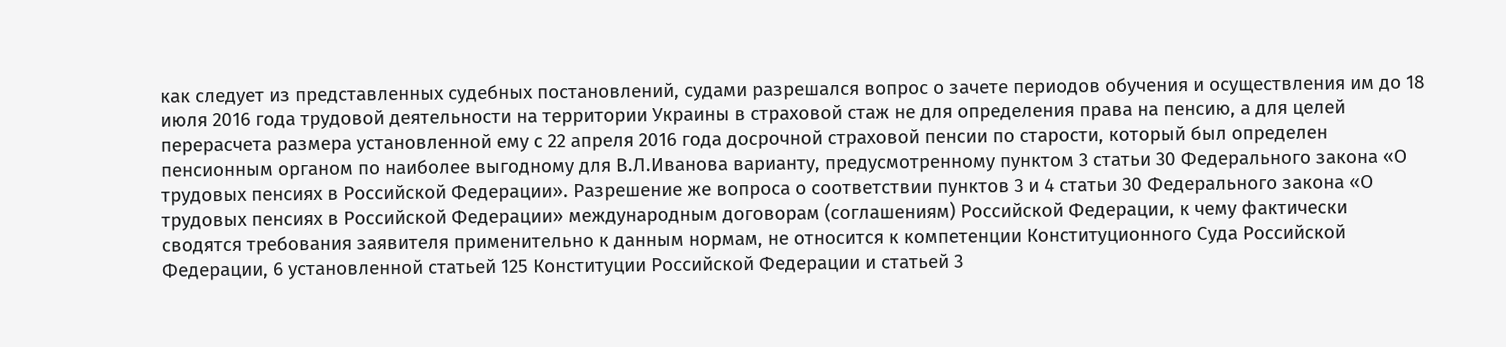как следует из представленных судебных постановлений, судами разрешался вопрос о зачете периодов обучения и осуществления им до 18 июля 2016 года трудовой деятельности на территории Украины в страховой стаж не для определения права на пенсию, а для целей перерасчета размера установленной ему с 22 апреля 2016 года досрочной страховой пенсии по старости, который был определен пенсионным органом по наиболее выгодному для В.Л.Иванова варианту, предусмотренному пунктом 3 статьи 30 Федерального закона «О трудовых пенсиях в Российской Федерации». Разрешение же вопроса о соответствии пунктов 3 и 4 статьи 30 Федерального закона «О трудовых пенсиях в Российской Федерации» международным договорам (соглашениям) Российской Федерации, к чему фактически сводятся требования заявителя применительно к данным нормам, не относится к компетенции Конституционного Суда Российской Федерации, 6 установленной статьей 125 Конституции Российской Федерации и статьей 3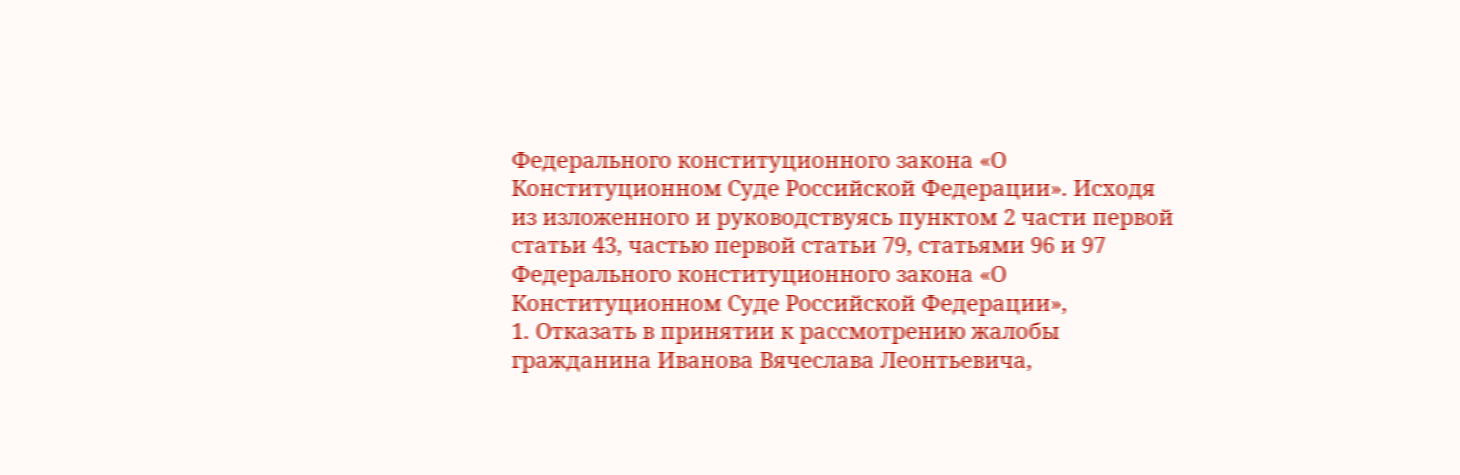Федерального конституционного закона «О Конституционном Суде Российской Федерации». Исходя из изложенного и руководствуясь пунктом 2 части первой статьи 43, частью первой статьи 79, статьями 96 и 97 Федерального конституционного закона «О Конституционном Суде Российской Федерации»,
1. Отказать в принятии к рассмотрению жалобы гражданина Иванова Вячеслава Леонтьевича,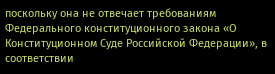поскольку она не отвечает требованиям Федерального конституционного закона «О Конституционном Суде Российской Федерации», в соответствии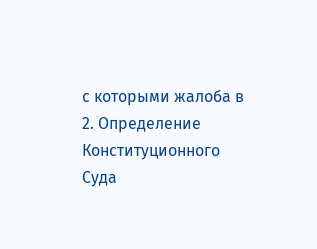с которыми жалоба в
2. Определение Конституционного Суда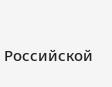Российской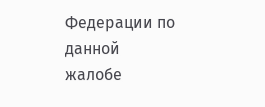Федерации по данной жалобе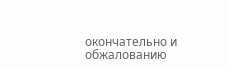окончательно и обжалованию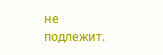не подлежит.